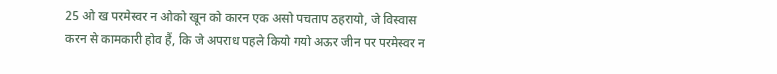25 ओ ख परमेस्वर न ओको खून को कारन एक असो पचताप ठहरायो, जे विस्वास करन से कामकारी होव हैं, कि जे अपराध पहले कियो गयो अऊर जीन पर परमेस्वर न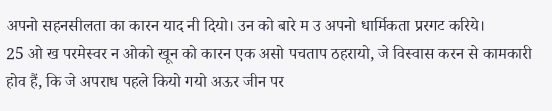अपनो सहनसीलता का कारन याद नी दियो। उन को बारे म उ अपनो धार्मिकता प्ररगट करिये।
25 ओ ख परमेस्वर न ओको खून को कारन एक असो पचताप ठहरायो, जे विस्वास करन से कामकारी होव हैं, कि जे अपराध पहले कियो गयो अऊर जीन पर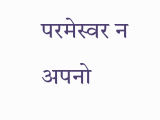परमेस्वर न अपनो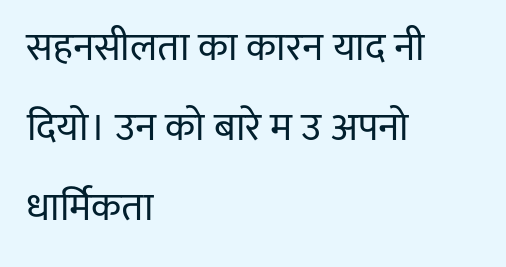सहनसीलता का कारन याद नी दियो। उन को बारे म उ अपनो धार्मिकता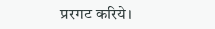प्ररगट करिये।